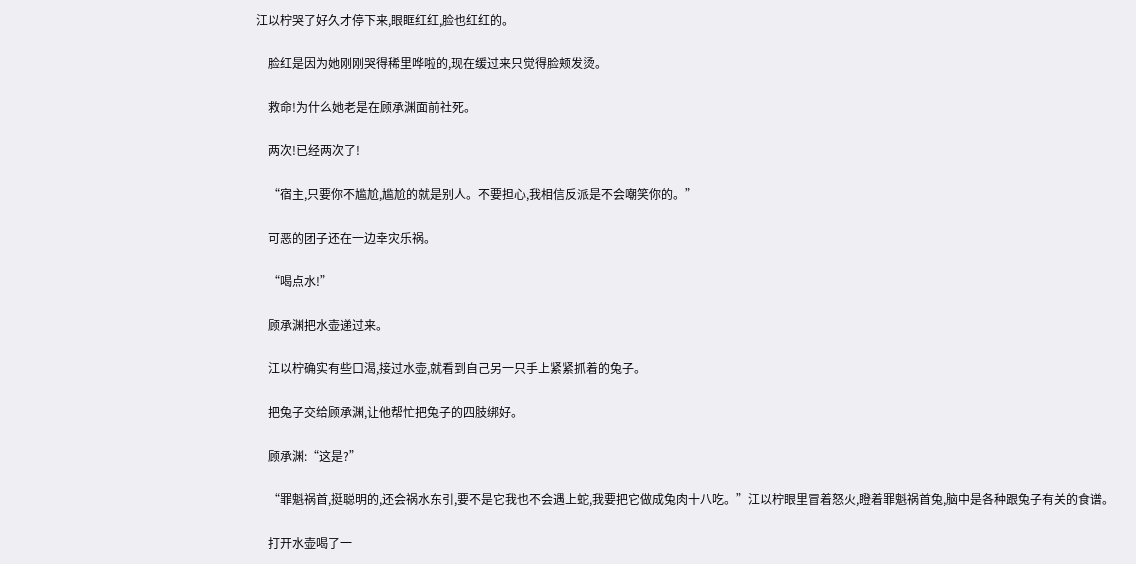江以柠哭了好久才停下来,眼眶红红,脸也红红的。

    脸红是因为她刚刚哭得稀里哗啦的,现在缓过来只觉得脸颊发烫。

    救命!为什么她老是在顾承渊面前社死。

    两次!已经两次了!

    “宿主,只要你不尴尬,尴尬的就是别人。不要担心,我相信反派是不会嘲笑你的。”

    可恶的团子还在一边幸灾乐祸。

    “喝点水!”

    顾承渊把水壶递过来。

    江以柠确实有些口渴,接过水壶,就看到自己另一只手上紧紧抓着的兔子。

    把兔子交给顾承渊,让他帮忙把兔子的四肢绑好。

    顾承渊:“这是?”

    “罪魁祸首,挺聪明的,还会祸水东引,要不是它我也不会遇上蛇,我要把它做成兔肉十八吃。”江以柠眼里冒着怒火,瞪着罪魁祸首兔,脑中是各种跟兔子有关的食谱。

    打开水壶喝了一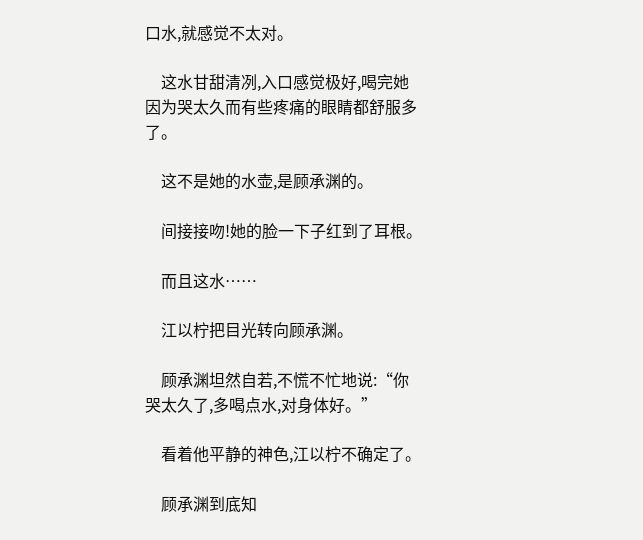口水,就感觉不太对。

    这水甘甜清冽,入口感觉极好,喝完她因为哭太久而有些疼痛的眼睛都舒服多了。

    这不是她的水壶,是顾承渊的。

    间接接吻!她的脸一下子红到了耳根。

    而且这水……

    江以柠把目光转向顾承渊。

    顾承渊坦然自若,不慌不忙地说:“你哭太久了,多喝点水,对身体好。”

    看着他平静的神色,江以柠不确定了。

    顾承渊到底知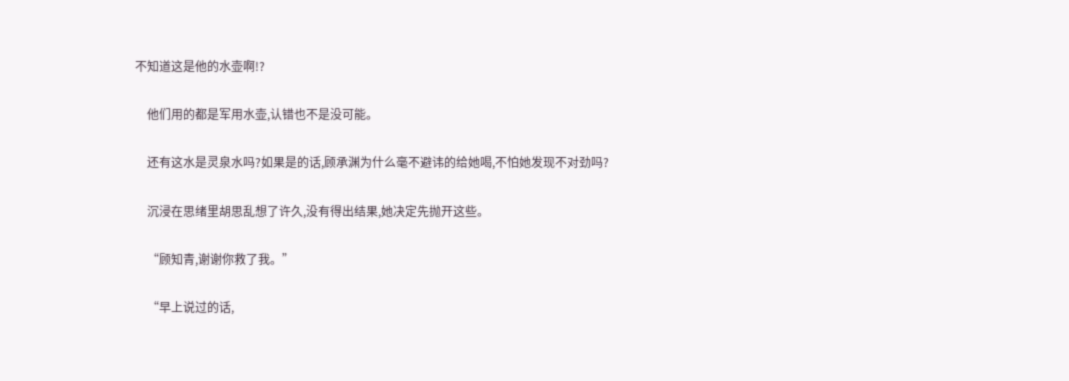不知道这是他的水壶啊!?

    他们用的都是军用水壶,认错也不是没可能。

    还有这水是灵泉水吗?如果是的话,顾承渊为什么毫不避讳的给她喝,不怕她发现不对劲吗?

    沉浸在思绪里胡思乱想了许久,没有得出结果,她决定先抛开这些。

    “顾知青,谢谢你救了我。”

    “早上说过的话,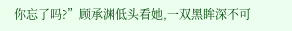你忘了吗?”顾承渊低头看她,一双黑眸深不可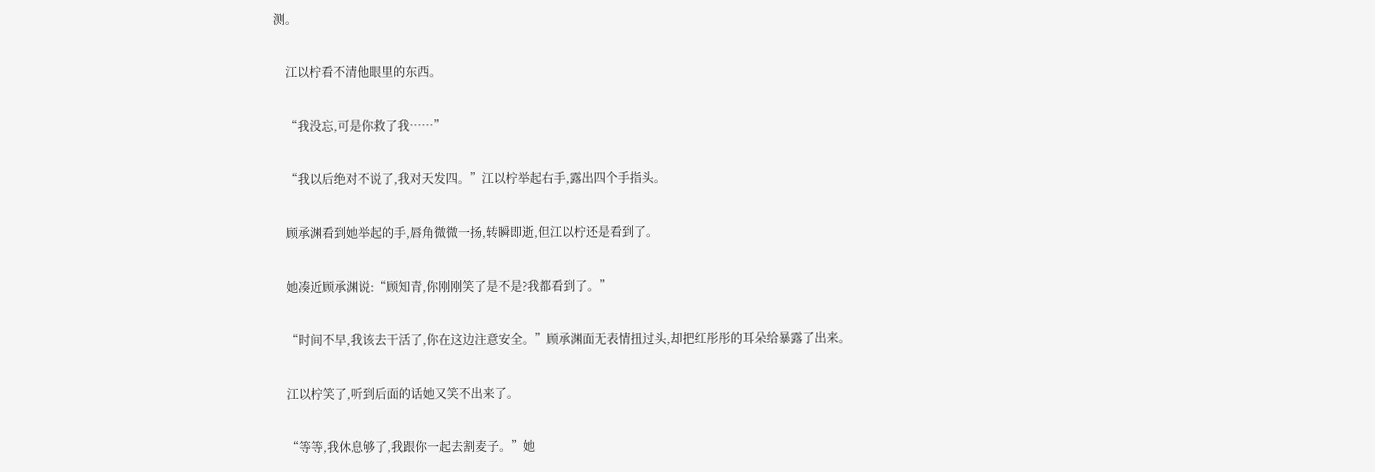测。

    江以柠看不清他眼里的东西。

    “我没忘,可是你救了我……”

    “我以后绝对不说了,我对天发四。”江以柠举起右手,露出四个手指头。

    顾承渊看到她举起的手,唇角微微一扬,转瞬即逝,但江以柠还是看到了。

    她凑近顾承渊说:“顾知青,你刚刚笑了是不是?我都看到了。”

    “时间不早,我该去干活了,你在这边注意安全。”顾承渊面无表情扭过头,却把红彤彤的耳朵给暴露了出来。

    江以柠笑了,听到后面的话她又笑不出来了。

    “等等,我休息够了,我跟你一起去割麦子。”她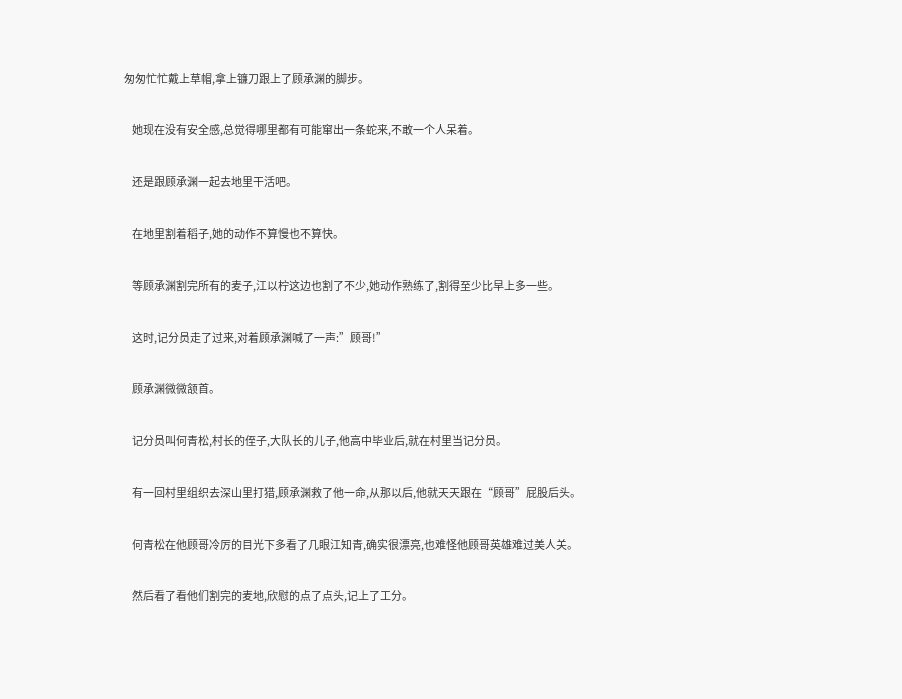匆匆忙忙戴上草帽,拿上镰刀跟上了顾承渊的脚步。

    她现在没有安全感,总觉得哪里都有可能窜出一条蛇来,不敢一个人呆着。

    还是跟顾承渊一起去地里干活吧。

    在地里割着稻子,她的动作不算慢也不算快。

    等顾承渊割完所有的麦子,江以柠这边也割了不少,她动作熟练了,割得至少比早上多一些。

    这时,记分员走了过来,对着顾承渊喊了一声:”顾哥!”

    顾承渊微微颔首。

    记分员叫何青松,村长的侄子,大队长的儿子,他高中毕业后,就在村里当记分员。

    有一回村里组织去深山里打猎,顾承渊救了他一命,从那以后,他就天天跟在“顾哥”屁股后头。

    何青松在他顾哥冷厉的目光下多看了几眼江知青,确实很漂亮,也难怪他顾哥英雄难过美人关。

    然后看了看他们割完的麦地,欣慰的点了点头,记上了工分。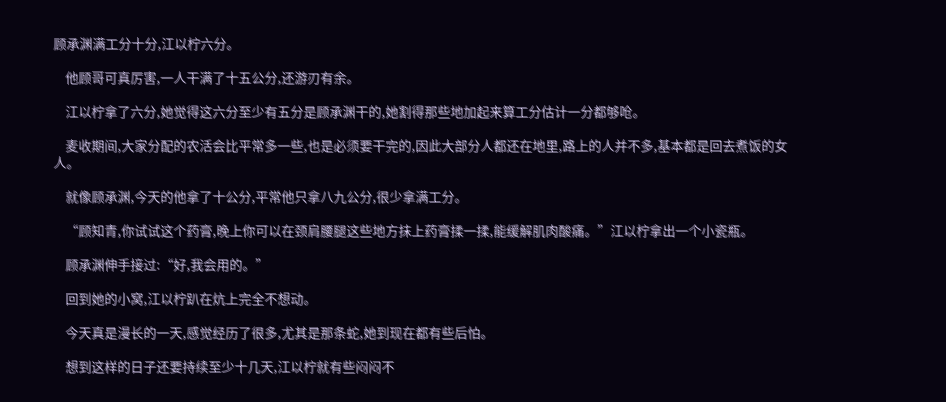顾承渊满工分十分,江以柠六分。

    他顾哥可真厉害,一人干满了十五公分,还游刃有余。

    江以柠拿了六分,她觉得这六分至少有五分是顾承渊干的,她割得那些地加起来算工分估计一分都够呛。

    麦收期间,大家分配的农活会比平常多一些,也是必须要干完的,因此大部分人都还在地里,路上的人并不多,基本都是回去煮饭的女人。

    就像顾承渊,今天的他拿了十公分,平常他只拿八九公分,很少拿满工分。

    “顾知青,你试试这个药膏,晚上你可以在颈肩腰腿这些地方抹上药膏揉一揉,能缓解肌肉酸痛。”江以柠拿出一个小瓷瓶。

    顾承渊伸手接过:“好,我会用的。”

    回到她的小窝,江以柠趴在炕上完全不想动。

    今天真是漫长的一天,感觉经历了很多,尤其是那条蛇,她到现在都有些后怕。

    想到这样的日子还要持续至少十几天,江以柠就有些闷闷不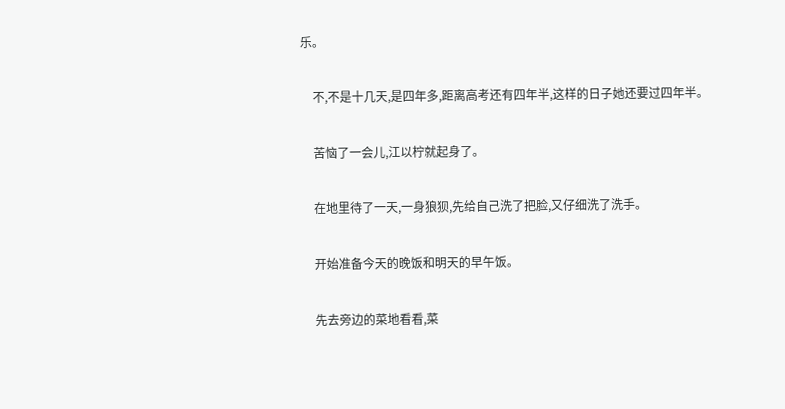乐。

    不,不是十几天,是四年多,距离高考还有四年半,这样的日子她还要过四年半。

    苦恼了一会儿,江以柠就起身了。

    在地里待了一天,一身狼狈,先给自己洗了把脸,又仔细洗了洗手。

    开始准备今天的晚饭和明天的早午饭。

    先去旁边的菜地看看,菜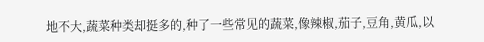地不大,蔬菜种类却挺多的,种了一些常见的蔬菜,像辣椒,茄子,豆角,黄瓜,以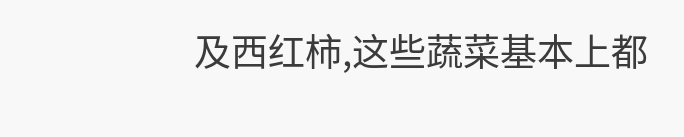及西红柿,这些蔬菜基本上都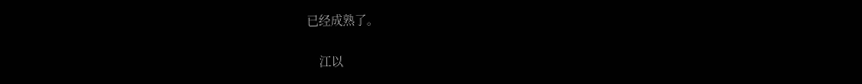已经成熟了。

    江以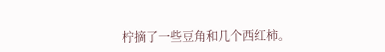柠摘了一些豆角和几个西红柿。